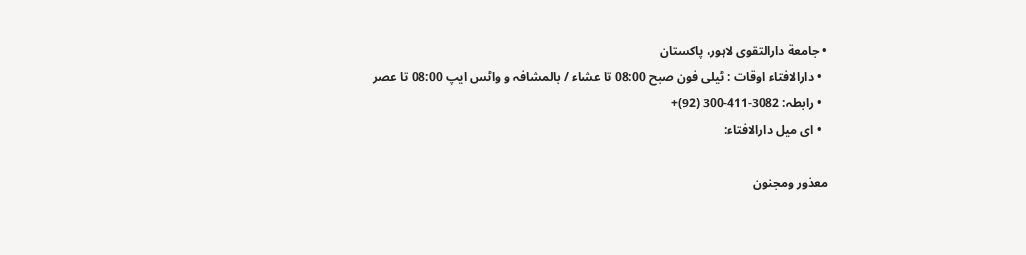• جامعة دارالتقوی لاہور، پاکستان
  • دارالافتاء اوقات : ٹیلی فون صبح 08:00 تا عشاء / بالمشافہ و واٹس ایپ 08:00 تا عصر
  • رابطہ: 3082-411-300 (92)+
  • ای میل دارالافتاء:

معذور ومجنون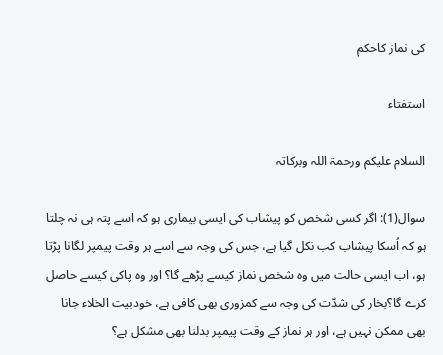کی نماز کاحکم

استفتاء

السلام علیکم ورحمۃ اللہ وبرکاتہ

سوال(1): اگر کسی شخص کو پیشاب کی ایسی بیماری ہو کہ اسے پتہ ہی نہ چلتا ہو کہ اُسکا پیشاب کب نکل گیا ہے، جس کی وجہ سے اسے ہر وقت پیمپر لگانا پڑتا ہو، اب ایسی حالت میں وہ شخص نماز کیسے پڑھے گا؟ اور وہ پاکی کیسے حاصل کرے گا؟بخار کی شدّت کی وجہ سے کمزوری بھی کافی ہے، خودبیت الخلاء جانا بھی ممکن نہیں ہے، اور ہر نماز کے وقت پیمپر بدلنا بھی مشکل ہے؟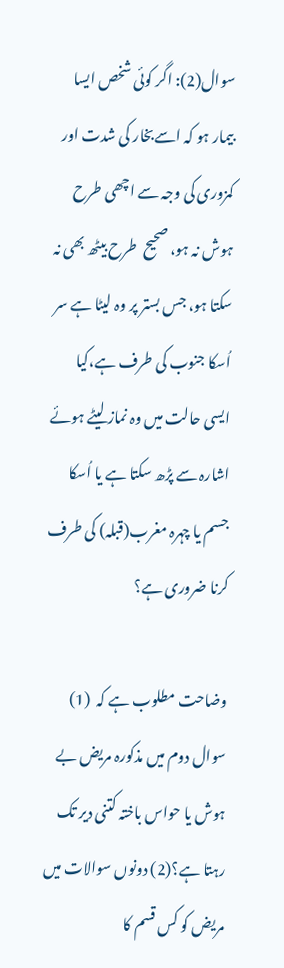سوال(2): اگر کوئی شخص ایسا بیمار ہو کہ اسےبخار کی شدت اور کمزوری کی وجہ سے اچھی طرح ہوش نہ ہو، صحیح  طرح بیٹھ بھی نہ سکتا ہو، جس بستر پر وہ لیٹا ہے سر  اُسکا جنوب کی طرف ہے،کیا ایسی حالت میں وہ نماز لیٹے ہوئے اشارہ سے پڑھ سکتا ہے یا اُسکا جسم یا چہرہ مغرب(قبلہ) کی طرف کرنا ضروری ہے؟

وضاحت مطلوب ہے کہ  (1) سوال دوم میں مذکورہ مریض بے ہوش یا حواس باختہ کتنی دیر تک رہتا ہے؟(2) دونوں سوالات میں مریض کو کس قسم کا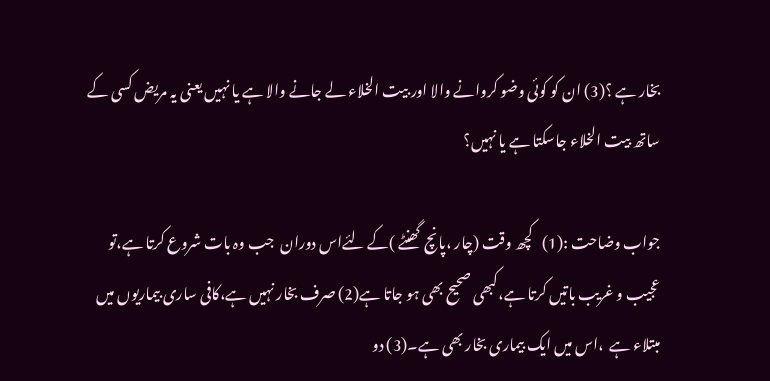بخار ہے ؟(3) ان کو کوئی وضو کروانے والا اور بیت الخلاء لے جانے والا ہے یا نہیں یعنی یہ مریض کسی کے ساتھ بیت الخلاء جاسکتا ہے یا نہیں؟

جواب وضاحت :(1)   کچھ وقت (چار ،پانچ  گھنٹے )کے لئےاس دوران  جب وہ بات شروع کرتا ہے،تو عجیب و غریب باتیں کرتا ہے،کبھی صحیح بھی ہو جاتا ہے(2) صرف بخار نہیں ہے،کافی ساری بیماریوں میں مبتلاء ہے  ،اس میں ایک بیماری بخار بھی ہے۔(3) دو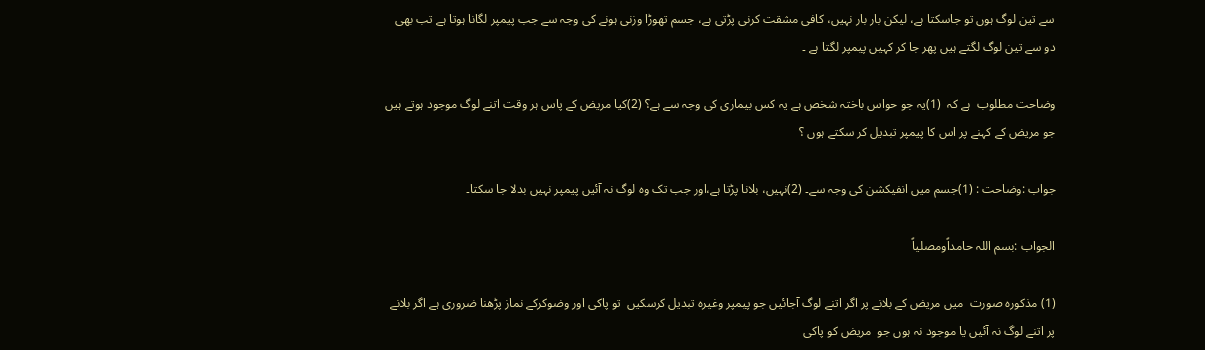سے تین لوگ ہوں تو جاسکتا ہے، لیکن بار بار نہیں، کافی مشقت کرنی پڑتی ہے، جسم تھوڑا وزنی ہونے کی وجہ سے جب پیمپر لگانا ہوتا ہے تب بھی دو سے تین لوگ لگتے ہیں پھر جا کر کہیں پیمپر لگتا ہے ۔

وضاحت مطلوب  ہے کہ  (1)یہ جو حواس باختہ شخص ہے یہ کس بیماری کی وجہ سے ہے؟ (2)کیا مریض کے پاس ہر وقت اتنے لوگ موجود ہوتے ہیں جو مریض کے کہنے پر اس کا پیمپر تبدیل کر سکتے ہوں ؟

جواب :وضاحت : (1)جسم میں انفیکشن کی وجہ سے۔ (2)نہیں، بلانا پڑتا ہے،اور جب تک وہ لوگ نہ آئیں پیمپر نہیں بدلا جا سکتا۔

الجواب :بسم اللہ حامداًومصلیاً

(1) مذکورہ صورت  میں مریض کے بلانے پر اگر اتنے لوگ آجائیں جو پیمپر وغیرہ تبدیل کرسکیں  تو پاکی اور وضوکرکے نماز پڑھنا ضروری ہے اگر بلانے پر اتنے لوگ نہ آئیں یا موجود نہ ہوں جو  مریض کو پاکی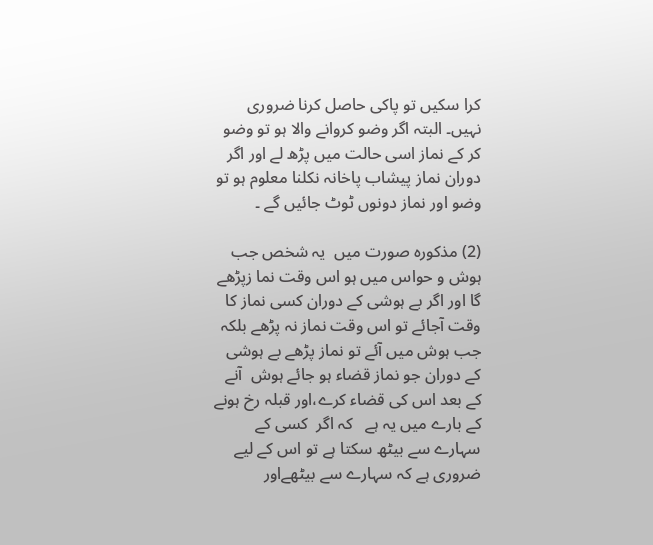کرا سکیں تو پاکی حاصل کرنا ضروری نہیں۔ البتہ اگر وضو کروانے والا ہو تو وضو کر کے نماز اسی حالت میں پڑھ لے اور اگر دوران نماز پیشاب پاخانہ نکلنا معلوم ہو تو وضو اور نماز دونوں ٹوٹ جائیں گے ۔

(2) مذکورہ صورت میں  یہ شخص جب ہوش و حواس میں ہو اس وقت نما زپڑھے گا اور اگر بے ہوشی کے دوران کسی نماز کا وقت آجائے تو اس وقت نماز نہ پڑھے بلکہ جب ہوش میں آئے تو نماز پڑھے بے ہوشی کے دوران جو نماز قضاء ہو جائے ہوش  آنے کے بعد اس کی قضاء کرے،اور قبلہ رخ ہونے کے بارے میں یہ ہے   کہ اگر  کسی کے سہارے سے بیٹھ سکتا ہے تو اس کے لیے ضروری ہے کہ سہارے سے بیٹھےاور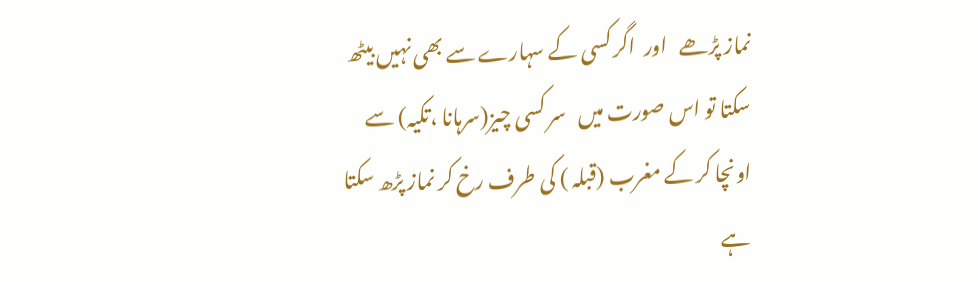نماز پڑھے   اور  اگر کسی کے سہارے سے بھی نہیں بیٹھ سکتا تو اس صورت میں   سر کسی چیز(سرہانا ،تکیہ) سے اونچا کر کے مغرب (قبلہ ) کی طرف رخ کر نماز پڑھ سکتا ہے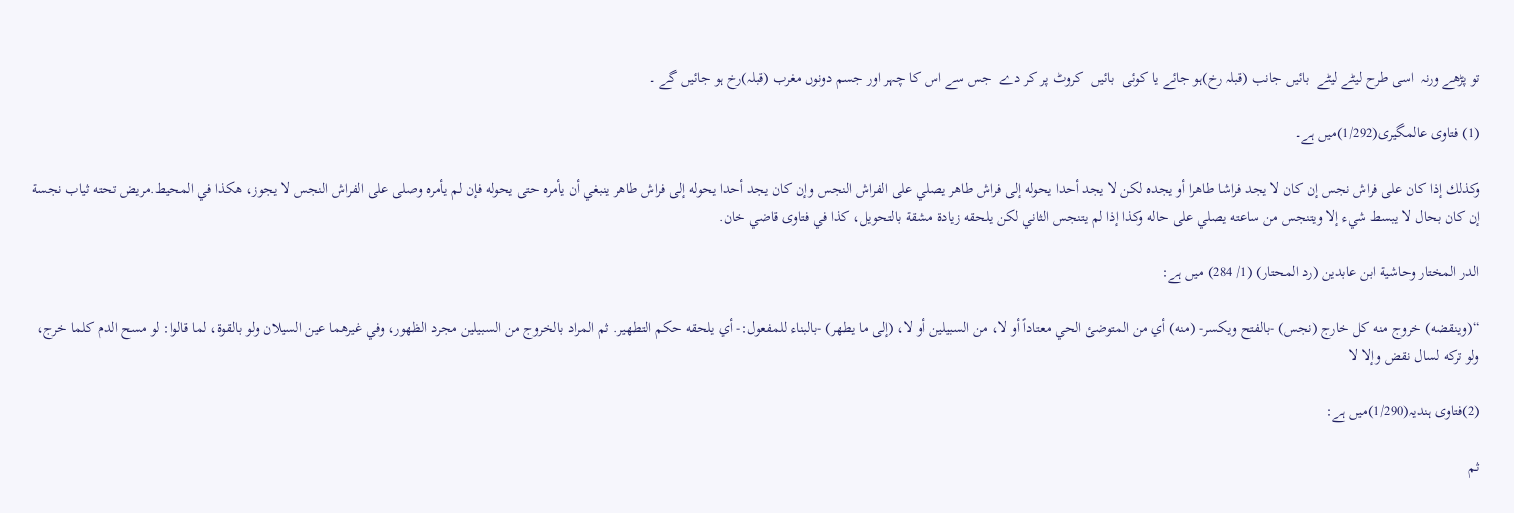تو پڑھے ورنہ  اسی طرح لیٹے لیٹے  بائیں جانب (قبلہ رخ)ہو جائے یا کوئی  بائیں  کروٹ پر کر دے  جس سے اس کا چہر اور جسم دونوں مغرب (قبلہ)رخ ہو جائیں گے ۔

(1) فتاوی عالمگیری(1/292)میں ہے۔

وكذلك إذا كان على فراش نجس إن كان لا يجد فراشا طاهرا أو يجده لكن لا يجد أحدا يحوله إلى فراش طاهر يصلي على الفراش النجس وإن كان يجد أحدا يحوله إلى فراش طاهر ينبغي أن يأمره حتى يحوله فإن لم يأمره وصلى على الفراش النجس لا يجوز، هكذا في المحيط.مريض تحته ثياب نجسة إن كان بحال لا يبسط شيء إلا ويتنجس من ساعته يصلي على حاله وكذا إذا لم يتنجس الثاني لكن يلحقه زيادة مشقة بالتحويل، كذا في فتاوى قاضي خان.

الدر المختار وحاشية ابن عابدين (رد المحتار) (1/ 284) میں ہے:

“(وينقضه) خروج منه كل خارج (نجس) -بالفتح ويكسر- (منه) أي من المتوضئ الحي معتاداً أو لا، من السبيلين أو لا، (إلى ما يطهر) -بالبناء للمفعول:- أي يلحقه حكم التطهير. ثم المراد بالخروج من السبيلين مجرد الظهور، وفي غيرهما عين السيلان ولو بالقوة، لما قالوا: لو مسح الدم كلما خرج، ولو تركه لسال نقض وإلا لا

(2)فتاوی ہندیہ(1/290)میں ہے:

ثم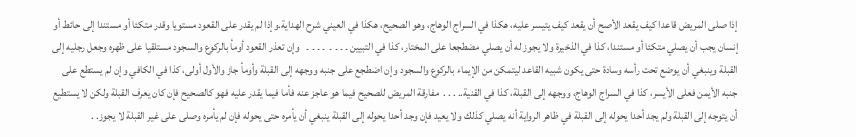إذا صلى المريض قاعدا كيف يقعد الأصح أن يقعد كيف يتيسر عليه، هكذا في السراج الوهاج، وهو الصحيح، هكذا في العيني شرح الهداية.وإذا لم يقدر على القعود مستويا وقدر متكئا أو مستندا إلى حائط أو إنسان يجب أن يصلي متكئا أو مستندا، كذا في الذخيرة ولا يجوز له أن يصلي مضطجعا على المختار، كذا في التبيين ۔ ۔ ۔ ۔  ۔ ۔ ۔ ۔   وإن تعذر القعود أومأ بالركوع والسجود مستلقيا على ظهره وجعل رجليه إلى القبلة وينبغي أن يوضع تحت رأسه وسادة حتى يكون شبيه القاعد ليتمكن من الإيماء بالركوع والسجود وإن اضطجع على جنبه ووجهه إلى القبلة وأومأ جاز والأول أولى، كذا في الكافي وإن لم يستطع على جنبه الأيمن فعلى الأيسر، كذا في السراج الوهاج، ووجهه إلى القبلة، كذا في القنية.. . . .  مفارقة المريض للصحيح فيما هو عاجز عنه فأما فيما يقدر عليه فهو كالصحيح فإن كان يعرف القبلة ولكن لا يستطيع أن يتوجه إلى القبلة ولم يجد أحدا يحوله إلى القبلة في ظاهر الرواية أنه يصلي كذلك ولا يعيد فإن وجد أحدا يحوله إلى القبلة ينبغي أن يأمره حتى يحوله فإن لم يأمره وصلى على غير القبلة لا يجوز. .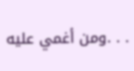. . .ومن أغمي عليه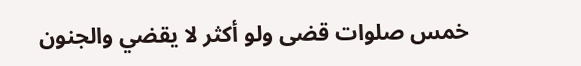خمس صلوات قضى ولو أكثر لا يقضي والجنون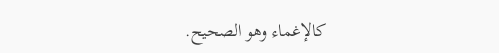كالإغماء وهو الصحيح.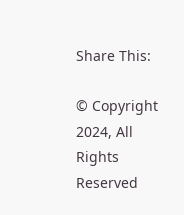Share This:

© Copyright 2024, All Rights Reserved